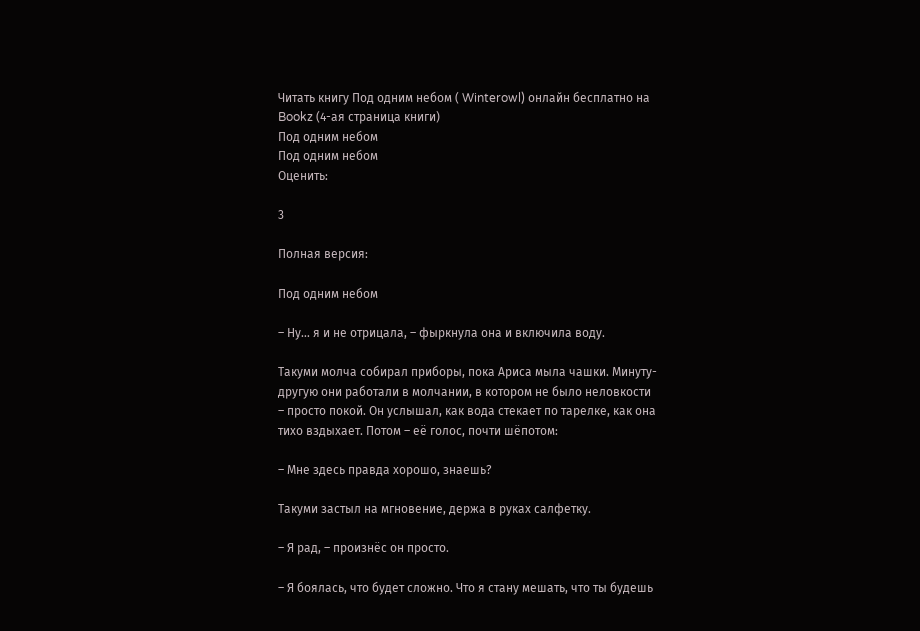Читать книгу Под одним небом ( Winterowl) онлайн бесплатно на Bookz (4-ая страница книги)
Под одним небом
Под одним небом
Оценить:

3

Полная версия:

Под одним небом

– Ну… я и не отрицала, – фыркнула она и включила воду.

Такуми молча собирал приборы, пока Ариса мыла чашки. Минуту-другую они работали в молчании, в котором не было неловкости – просто покой. Он услышал, как вода стекает по тарелке, как она тихо вздыхает. Потом – её голос, почти шёпотом:

– Мне здесь правда хорошо, знаешь?

Такуми застыл на мгновение, держа в руках салфетку.

– Я рад, – произнёс он просто.

– Я боялась, что будет сложно. Что я стану мешать, что ты будешь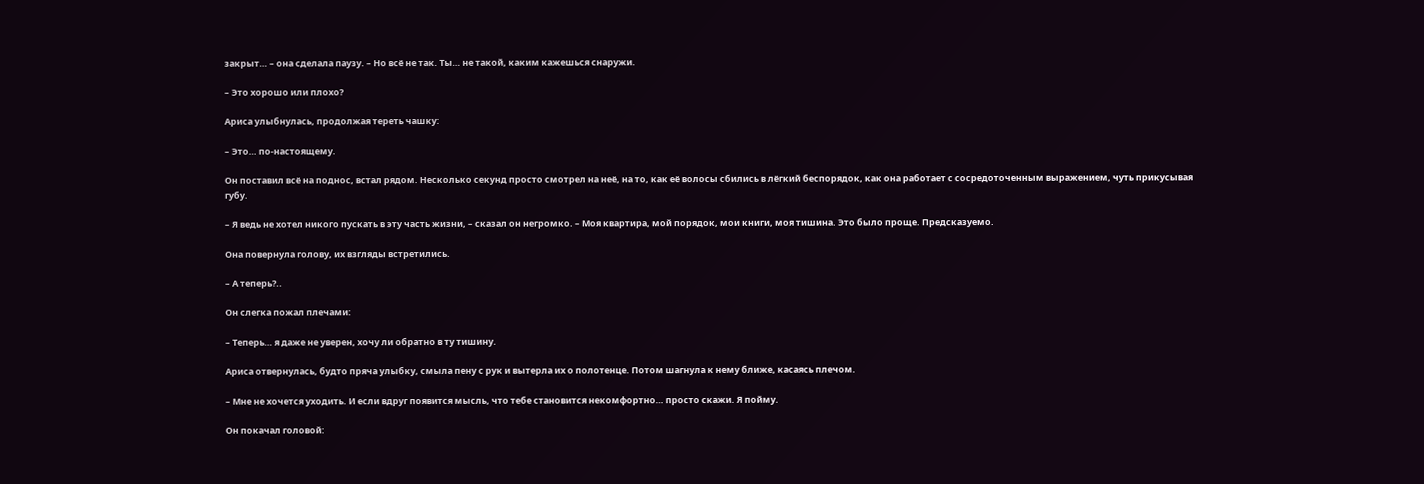закрыт… – она сделала паузу. – Но всё не так. Ты… не такой, каким кажешься снаружи.

– Это хорошо или плохо?

Ариса улыбнулась, продолжая тереть чашку:

– Это… по-настоящему.

Он поставил всё на поднос, встал рядом. Несколько секунд просто смотрел на неё, на то, как её волосы сбились в лёгкий беспорядок, как она работает с сосредоточенным выражением, чуть прикусывая губу.

– Я ведь не хотел никого пускать в эту часть жизни, – сказал он негромко. – Моя квартира, мой порядок, мои книги, моя тишина. Это было проще. Предсказуемо.

Она повернула голову, их взгляды встретились.

– А теперь?..

Он слегка пожал плечами:

– Теперь… я даже не уверен, хочу ли обратно в ту тишину.

Ариса отвернулась, будто пряча улыбку, смыла пену с рук и вытерла их о полотенце. Потом шагнула к нему ближе, касаясь плечом.

– Мне не хочется уходить. И если вдруг появится мысль, что тебе становится некомфортно… просто скажи. Я пойму.

Он покачал головой: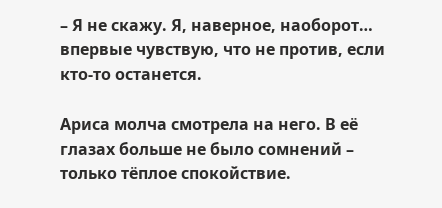– Я не скажу. Я, наверное, наоборот… впервые чувствую, что не против, если кто-то останется.

Ариса молча смотрела на него. В её глазах больше не было сомнений – только тёплое спокойствие.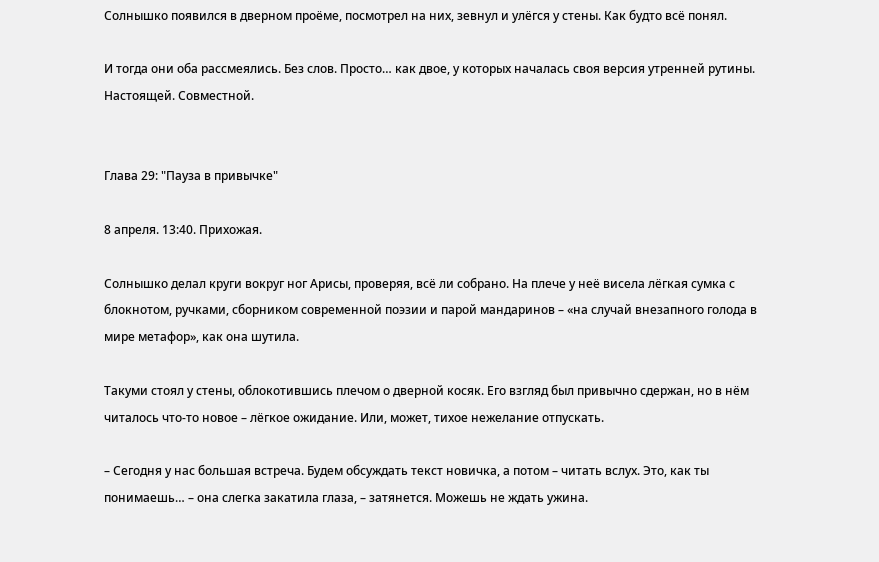Солнышко появился в дверном проёме, посмотрел на них, зевнул и улёгся у стены. Как будто всё понял.

И тогда они оба рассмеялись. Без слов. Просто… как двое, у которых началась своя версия утренней рутины. Настоящей. Совместной.


Глава 29: "Пауза в привычке"

8 апреля. 13:40. Прихожая.

Солнышко делал круги вокруг ног Арисы, проверяя, всё ли собрано. На плече у неё висела лёгкая сумка с блокнотом, ручками, сборником современной поэзии и парой мандаринов – «на случай внезапного голода в мире метафор», как она шутила.

Такуми стоял у стены, облокотившись плечом о дверной косяк. Его взгляд был привычно сдержан, но в нём читалось что-то новое – лёгкое ожидание. Или, может, тихое нежелание отпускать.

– Сегодня у нас большая встреча. Будем обсуждать текст новичка, а потом – читать вслух. Это, как ты понимаешь… – она слегка закатила глаза, – затянется. Можешь не ждать ужина.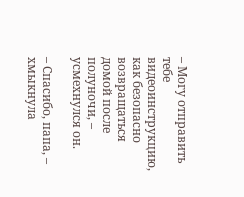– Могу отправить тебе видеоинструкцию, как безопасно возвращаться домой после полуночи, – усмехнулся он.

– Спасибо, папа, – хмыкнула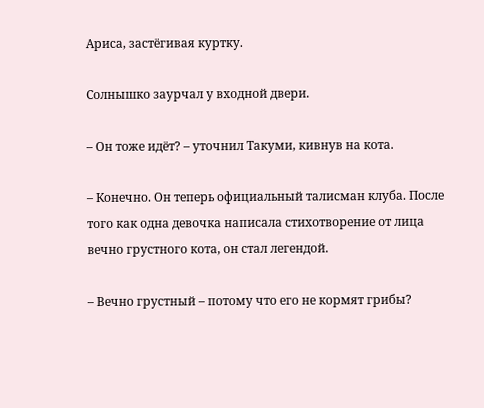Ариса, застёгивая куртку.

Солнышко заурчал у входной двери.

– Он тоже идёт? – уточнил Такуми, кивнув на кота.

– Конечно. Он теперь официальный талисман клуба. После того как одна девочка написала стихотворение от лица вечно грустного кота, он стал легендой.

– Вечно грустный – потому что его не кормят грибы?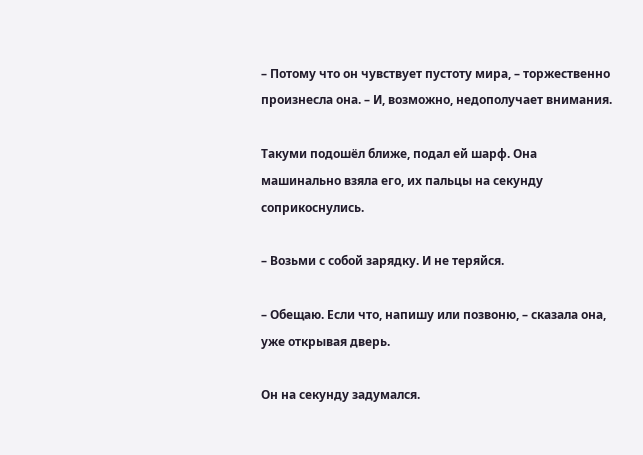– Потому что он чувствует пустоту мира, – торжественно произнесла она. – И, возможно, недополучает внимания.

Такуми подошёл ближе, подал ей шарф. Она машинально взяла его, их пальцы на секунду соприкоснулись.

– Возьми с собой зарядку. И не теряйся.

– Обещаю. Если что, напишу или позвоню, – сказала она, уже открывая дверь.

Он на секунду задумался.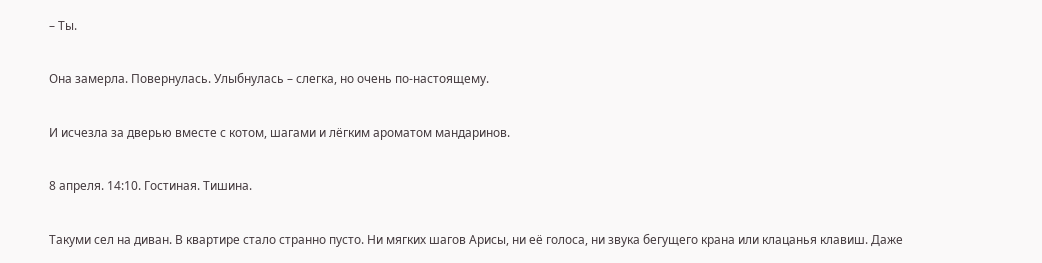– Ты.

Она замерла. Повернулась. Улыбнулась – слегка, но очень по-настоящему.

И исчезла за дверью вместе с котом, шагами и лёгким ароматом мандаринов.

8 апреля. 14:10. Гостиная. Тишина.

Такуми сел на диван. В квартире стало странно пусто. Ни мягких шагов Арисы, ни её голоса, ни звука бегущего крана или клацанья клавиш. Даже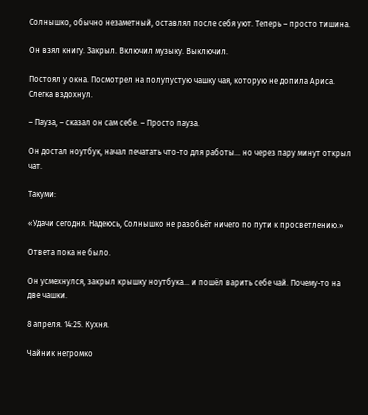Солнышко, обычно незаметный, оставлял после себя уют. Теперь – просто тишина.

Он взял книгу. Закрыл. Включил музыку. Выключил.

Постоял у окна. Посмотрел на полупустую чашку чая, которую не допила Ариса. Слегка вздохнул.

– Пауза, – сказал он сам себе. – Просто пауза.

Он достал ноутбук, начал печатать что-то для работы… но через пару минут открыл чат.

Такуми:

«Удачи сегодня. Надеюсь, Солнышко не разобьёт ничего по пути к просветлению.»

Ответа пока не было.

Он усмехнулся, закрыл крышку ноутбука… и пошёл варить себе чай. Почему-то на две чашки.

8 апреля. 14:25. Кухня.

Чайник негромко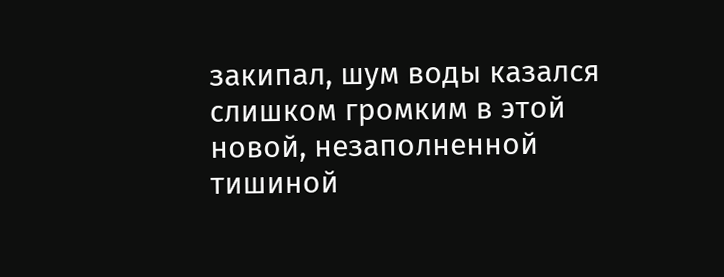закипал, шум воды казался слишком громким в этой новой, незаполненной тишиной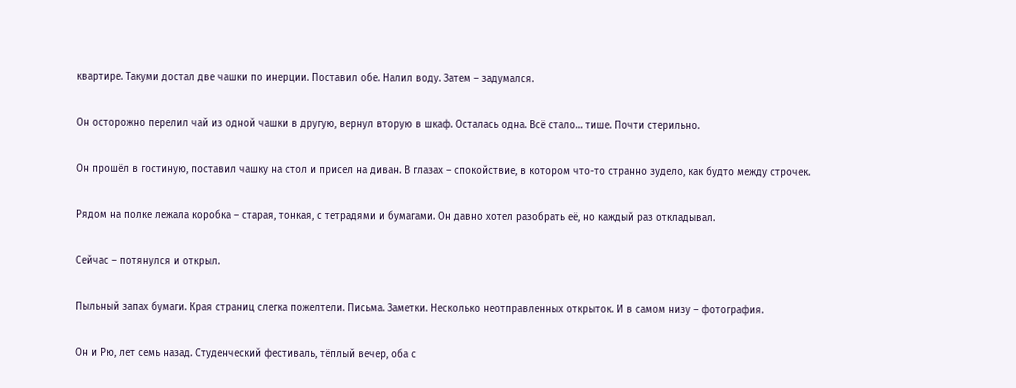квартире. Такуми достал две чашки по инерции. Поставил обе. Налил воду. Затем – задумался.

Он осторожно перелил чай из одной чашки в другую, вернул вторую в шкаф. Осталась одна. Всё стало… тише. Почти стерильно.

Он прошёл в гостиную, поставил чашку на стол и присел на диван. В глазах – спокойствие, в котором что-то странно зудело, как будто между строчек.

Рядом на полке лежала коробка – старая, тонкая, с тетрадями и бумагами. Он давно хотел разобрать её, но каждый раз откладывал.

Сейчас – потянулся и открыл.

Пыльный запах бумаги. Края страниц слегка пожелтели. Письма. Заметки. Несколько неотправленных открыток. И в самом низу – фотография.

Он и Рю, лет семь назад. Студенческий фестиваль, тёплый вечер, оба с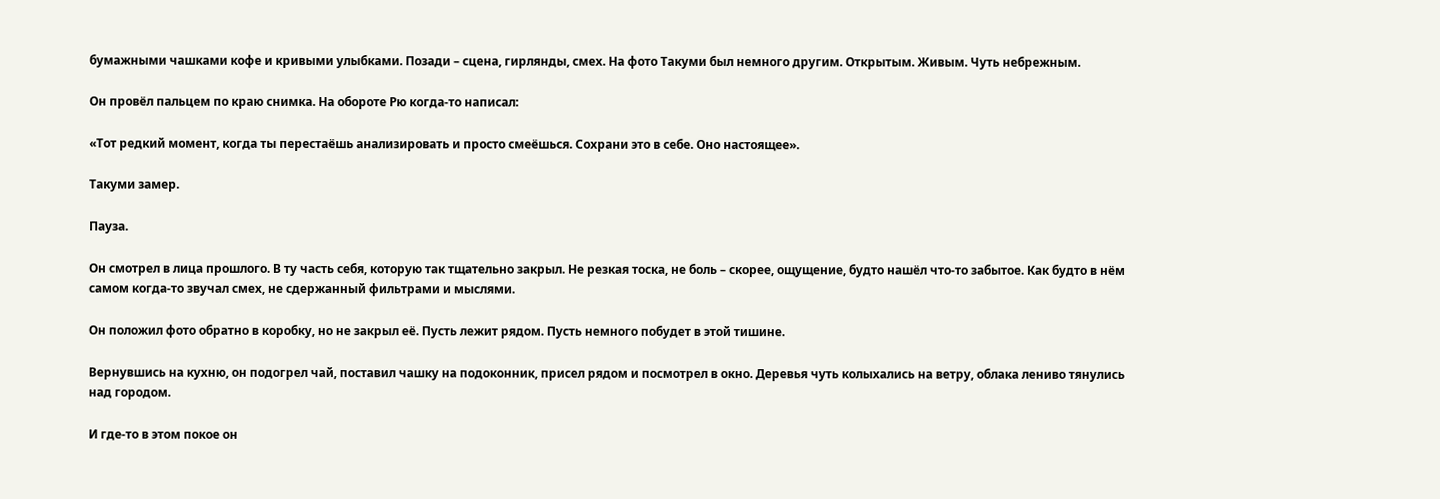бумажными чашками кофе и кривыми улыбками. Позади – сцена, гирлянды, смех. На фото Такуми был немного другим. Открытым. Живым. Чуть небрежным.

Он провёл пальцем по краю снимка. На обороте Рю когда-то написал:

«Тот редкий момент, когда ты перестаёшь анализировать и просто смеёшься. Сохрани это в себе. Оно настоящее».

Такуми замер.

Пауза.

Он смотрел в лица прошлого. В ту часть себя, которую так тщательно закрыл. Не резкая тоска, не боль – скорее, ощущение, будто нашёл что-то забытое. Как будто в нём самом когда-то звучал смех, не сдержанный фильтрами и мыслями.

Он положил фото обратно в коробку, но не закрыл её. Пусть лежит рядом. Пусть немного побудет в этой тишине.

Вернувшись на кухню, он подогрел чай, поставил чашку на подоконник, присел рядом и посмотрел в окно. Деревья чуть колыхались на ветру, облака лениво тянулись над городом.

И где-то в этом покое он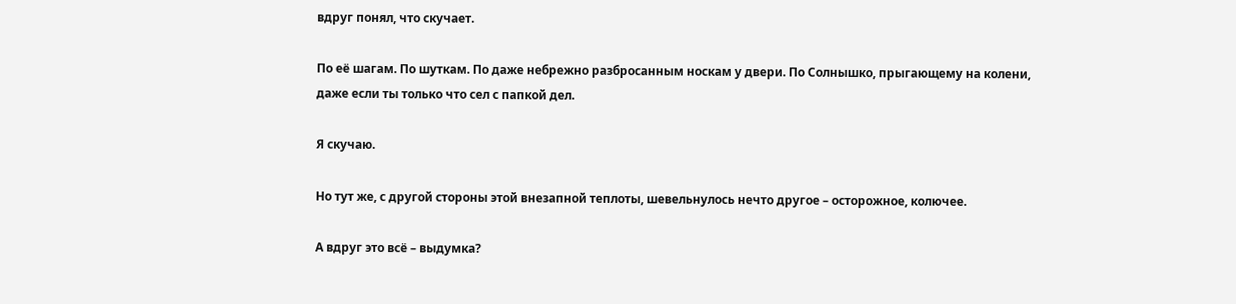вдруг понял, что скучает.

По её шагам. По шуткам. По даже небрежно разбросанным носкам у двери. По Солнышко, прыгающему на колени, даже если ты только что сел с папкой дел.

Я скучаю.

Но тут же, с другой стороны этой внезапной теплоты, шевельнулось нечто другое – осторожное, колючее.

А вдруг это всё – выдумка?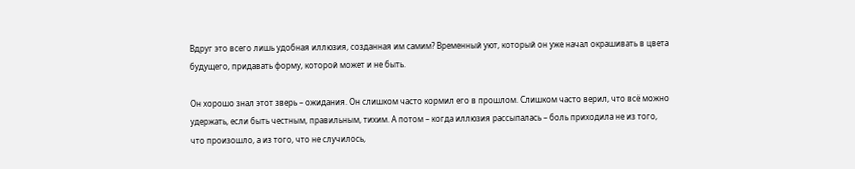Вдруг это всего лишь удобная иллюзия, созданная им самим? Временный уют, который он уже начал окрашивать в цвета будущего, придавать форму, которой может и не быть.

Он хорошо знал этот зверь – ожидания. Он слишком часто кормил его в прошлом. Слишком часто верил, что всё можно удержать, если быть честным, правильным, тихим. А потом – когда иллюзия рассыпалась – боль приходила не из того, что произошло, а из того, что не случилось,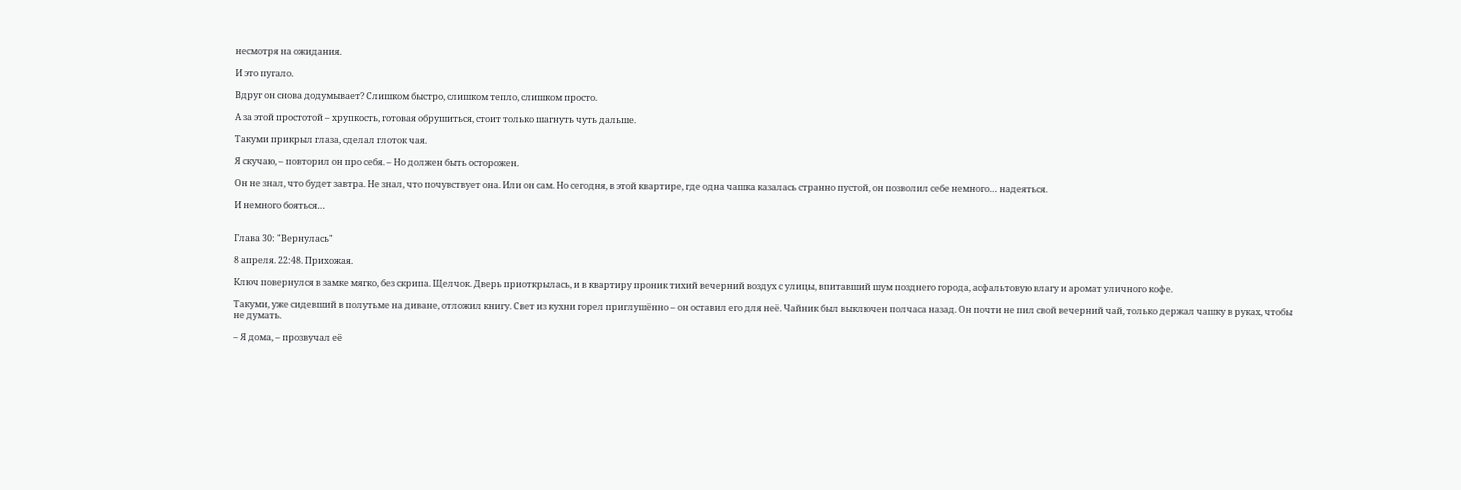несмотря на ожидания.

И это пугало.

Вдруг он снова додумывает? Слишком быстро, слишком тепло, слишком просто.

А за этой простотой – хрупкость, готовая обрушиться, стоит только шагнуть чуть дальше.

Такуми прикрыл глаза, сделал глоток чая.

Я скучаю, – повторил он про себя. – Но должен быть осторожен.

Он не знал, что будет завтра. Не знал, что почувствует она. Или он сам. Но сегодня, в этой квартире, где одна чашка казалась странно пустой, он позволил себе немного… надеяться.

И немного бояться…


Глава 30: "Вернулась"

8 апреля. 22:48. Прихожая.

Ключ повернулся в замке мягко, без скрипа. Щелчок. Дверь приоткрылась, и в квартиру проник тихий вечерний воздух с улицы, впитавший шум позднего города, асфальтовую влагу и аромат уличного кофе.

Такуми, уже сидевший в полутьме на диване, отложил книгу. Свет из кухни горел приглушённо – он оставил его для неё. Чайник был выключен полчаса назад. Он почти не пил свой вечерний чай, только держал чашку в руках, чтобы не думать.

– Я дома, – прозвучал её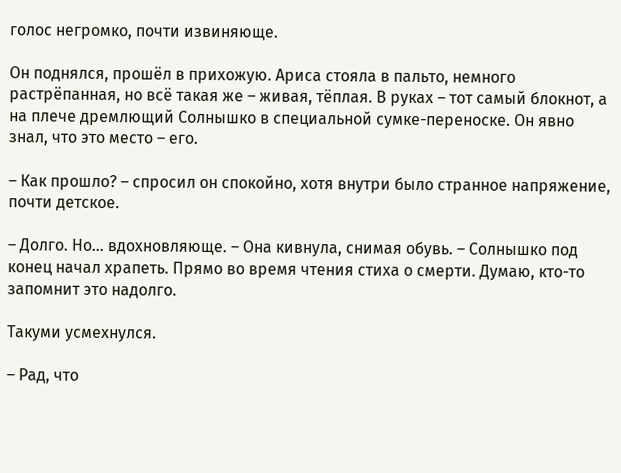голос негромко, почти извиняюще.

Он поднялся, прошёл в прихожую. Ариса стояла в пальто, немного растрёпанная, но всё такая же – живая, тёплая. В руках – тот самый блокнот, а на плече дремлющий Солнышко в специальной сумке-переноске. Он явно знал, что это место – его.

– Как прошло? – спросил он спокойно, хотя внутри было странное напряжение, почти детское.

– Долго. Но… вдохновляюще. – Она кивнула, снимая обувь. – Солнышко под конец начал храпеть. Прямо во время чтения стиха о смерти. Думаю, кто-то запомнит это надолго.

Такуми усмехнулся.

– Рад, что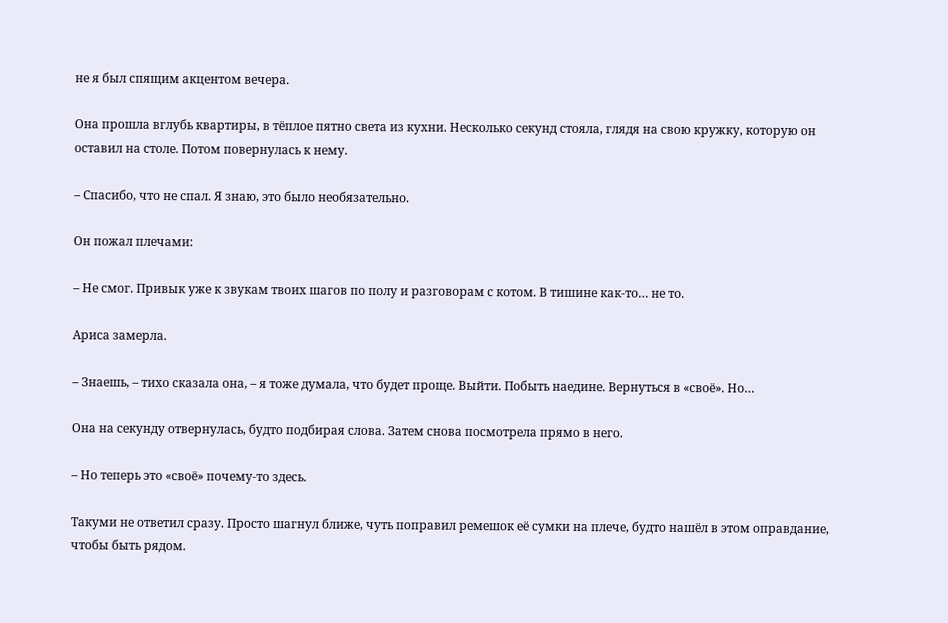не я был спящим акцентом вечера.

Она прошла вглубь квартиры, в тёплое пятно света из кухни. Несколько секунд стояла, глядя на свою кружку, которую он оставил на столе. Потом повернулась к нему.

– Спасибо, что не спал. Я знаю, это было необязательно.

Он пожал плечами:

– Не смог. Привык уже к звукам твоих шагов по полу и разговорам с котом. В тишине как-то… не то.

Ариса замерла.

– Знаешь, – тихо сказала она, – я тоже думала, что будет проще. Выйти. Побыть наедине. Вернуться в «своё». Но…

Она на секунду отвернулась, будто подбирая слова. Затем снова посмотрела прямо в него.

– Но теперь это «своё» почему-то здесь.

Такуми не ответил сразу. Просто шагнул ближе, чуть поправил ремешок её сумки на плече, будто нашёл в этом оправдание, чтобы быть рядом.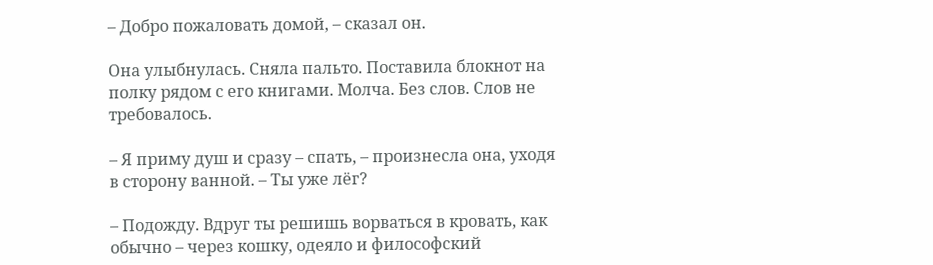– Добро пожаловать домой, – сказал он.

Она улыбнулась. Сняла пальто. Поставила блокнот на полку рядом с его книгами. Молча. Без слов. Слов не требовалось.

– Я приму душ и сразу – спать, – произнесла она, уходя в сторону ванной. – Ты уже лёг?

– Подожду. Вдруг ты решишь ворваться в кровать, как обычно – через кошку, одеяло и философский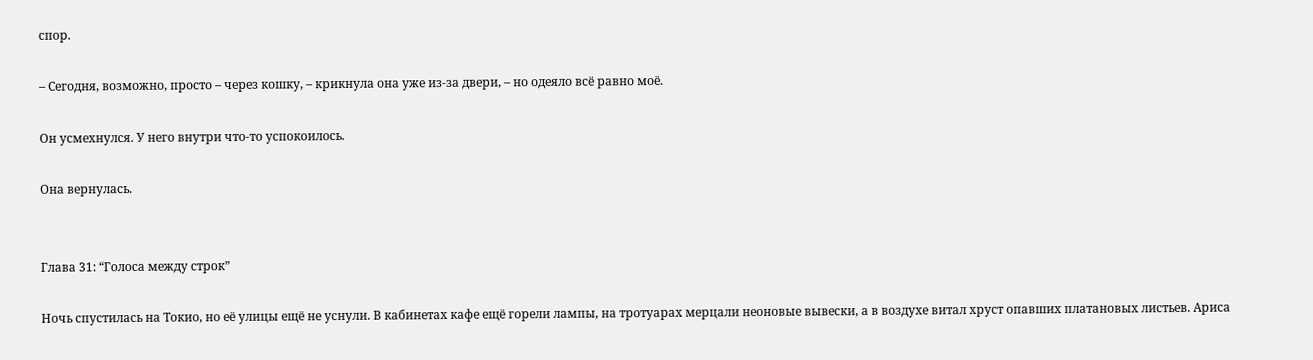спор.

– Сегодня, возможно, просто – через кошку, – крикнула она уже из-за двери, – но одеяло всё равно моё.

Он усмехнулся. У него внутри что-то успокоилось.

Она вернулась.


Глава 31: “Голоса между строк”

Ночь спустилась на Токио, но её улицы ещё не уснули. В кабинетах кафе ещё горели лампы, на тротуарах мерцали неоновые вывески, а в воздухе витал хруст опавших платановых листьев. Ариса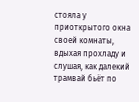стояла у приоткрытого окна своей комнаты, вдыхая прохладу и слушая, как далекий трамвай бьёт по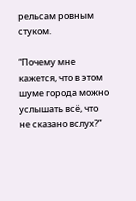рельсам ровным стуком.

“Почему мне кажется, что в этом шуме города можно услышать всё, что не сказано вслух?”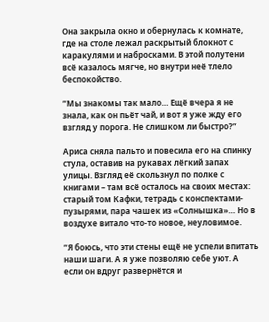Она закрыла окно и обернулась к комнате, где на столе лежал раскрытый блокнот с каракулями и набросками. В этой полутени всё казалось мягче, но внутри неё тлело беспокойство.

“Мы знакомы так мало… Ещё вчера я не знала, как он пьёт чай, и вот я уже жду его взгляд у порога. Не слишком ли быстро?”

Ариса сняла пальто и повесила его на спинку стула, оставив на рукавах лёгкий запах улицы. Взгляд её скользнул по полке с книгами – там всё осталось на своих местах: старый том Кафки, тетрадь с конспектами-пузырями, пара чашек из «Солнышка»… Но в воздухе витало что‑то новое, неуловимое.

“Я боюсь, что эти стены ещё не успели впитать наши шаги. А я уже позволяю себе уют. А если он вдруг развернётся и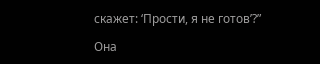скажет: ‘Прости, я не готов’?”

Она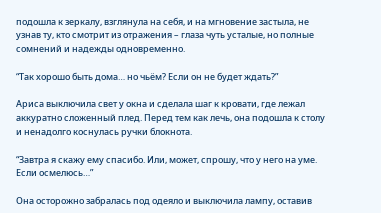подошла к зеркалу, взглянула на себя, и на мгновение застыла, не узнав ту, кто смотрит из отражения – глаза чуть усталые, но полные сомнений и надежды одновременно.

“Так хорошо быть дома… но чьём? Если он не будет ждать?”

Ариса выключила свет у окна и сделала шаг к кровати, где лежал аккуратно сложенный плед. Перед тем как лечь, она подошла к столу и ненадолго коснулась ручки блокнота.

“Завтра я скажу ему спасибо. Или, может, спрошу, что у него на уме. Если осмелюсь…”

Она осторожно забралась под одеяло и выключила лампу, оставив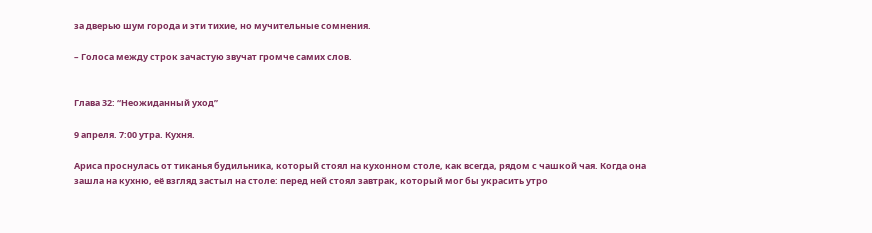за дверью шум города и эти тихие, но мучительные сомнения.

– Голоса между строк зачастую звучат громче самих слов.


Глава 32: “Неожиданный уход”

9 апреля. 7:00 утра. Кухня.

Ариса проснулась от тиканья будильника, который стоял на кухонном столе, как всегда, рядом с чашкой чая. Когда она зашла на кухню, её взгляд застыл на столе: перед ней стоял завтрак, который мог бы украсить утро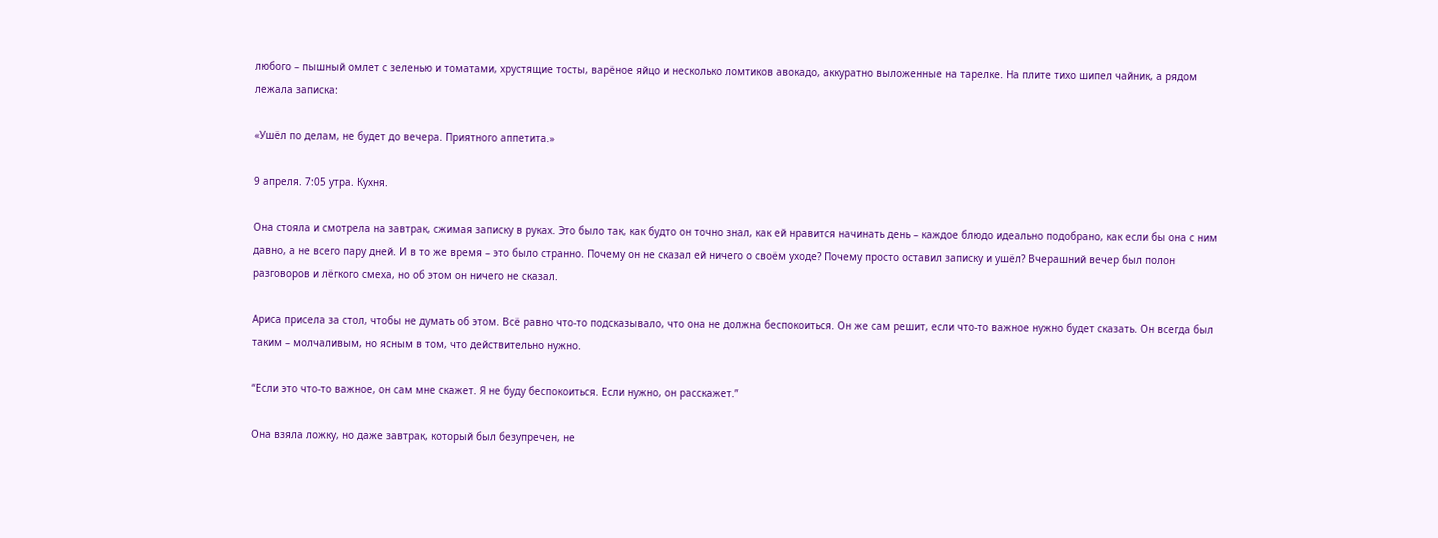любого – пышный омлет с зеленью и томатами, хрустящие тосты, варёное яйцо и несколько ломтиков авокадо, аккуратно выложенные на тарелке. На плите тихо шипел чайник, а рядом лежала записка:

«Ушёл по делам, не будет до вечера. Приятного аппетита.»

9 апреля. 7:05 утра. Кухня.

Она стояла и смотрела на завтрак, сжимая записку в руках. Это было так, как будто он точно знал, как ей нравится начинать день – каждое блюдо идеально подобрано, как если бы она с ним давно, а не всего пару дней. И в то же время – это было странно. Почему он не сказал ей ничего о своём уходе? Почему просто оставил записку и ушёл? Вчерашний вечер был полон разговоров и лёгкого смеха, но об этом он ничего не сказал.

Ариса присела за стол, чтобы не думать об этом. Всё равно что-то подсказывало, что она не должна беспокоиться. Он же сам решит, если что-то важное нужно будет сказать. Он всегда был таким – молчаливым, но ясным в том, что действительно нужно.

“Если это что-то важное, он сам мне скажет. Я не буду беспокоиться. Если нужно, он расскажет.”

Она взяла ложку, но даже завтрак, который был безупречен, не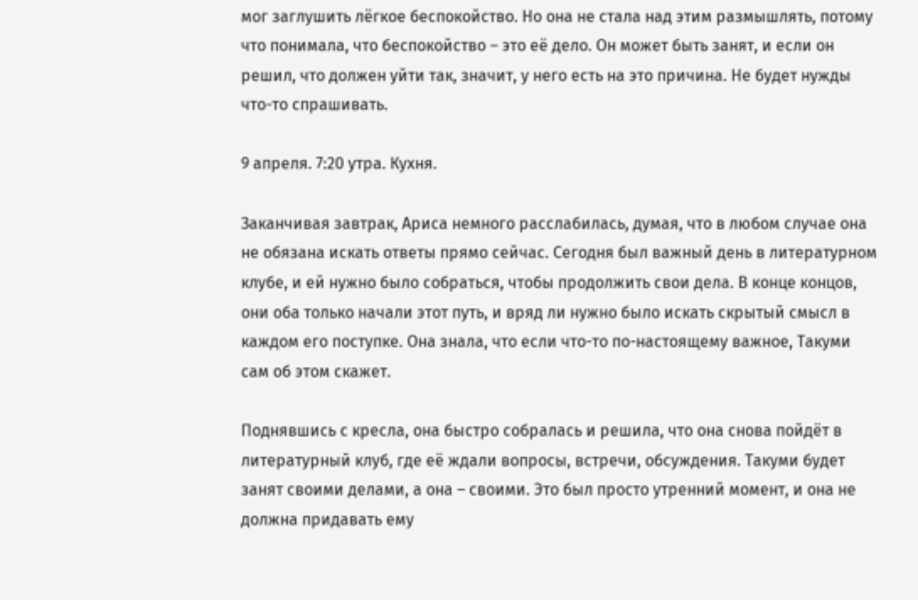мог заглушить лёгкое беспокойство. Но она не стала над этим размышлять, потому что понимала, что беспокойство – это её дело. Он может быть занят, и если он решил, что должен уйти так, значит, у него есть на это причина. Не будет нужды что-то спрашивать.

9 апреля. 7:20 утра. Кухня.

Заканчивая завтрак, Ариса немного расслабилась, думая, что в любом случае она не обязана искать ответы прямо сейчас. Сегодня был важный день в литературном клубе, и ей нужно было собраться, чтобы продолжить свои дела. В конце концов, они оба только начали этот путь, и вряд ли нужно было искать скрытый смысл в каждом его поступке. Она знала, что если что-то по-настоящему важное, Такуми сам об этом скажет.

Поднявшись с кресла, она быстро собралась и решила, что она снова пойдёт в литературный клуб, где её ждали вопросы, встречи, обсуждения. Такуми будет занят своими делами, а она – своими. Это был просто утренний момент, и она не должна придавать ему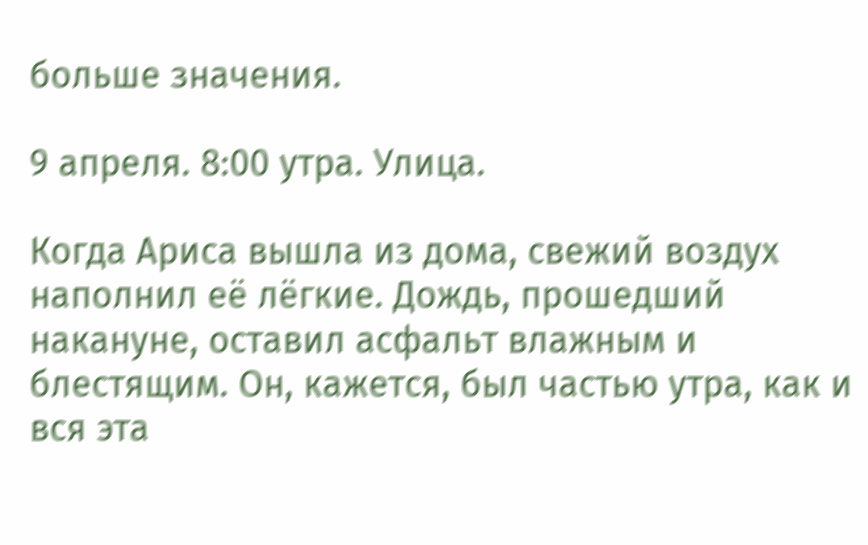больше значения.

9 апреля. 8:00 утра. Улица.

Когда Ариса вышла из дома, свежий воздух наполнил её лёгкие. Дождь, прошедший накануне, оставил асфальт влажным и блестящим. Он, кажется, был частью утра, как и вся эта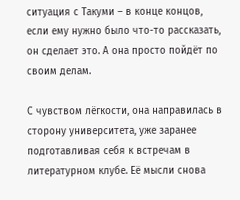ситуация с Такуми – в конце концов, если ему нужно было что-то рассказать, он сделает это. А она просто пойдёт по своим делам.

С чувством лёгкости, она направилась в сторону университета, уже заранее подготавливая себя к встречам в литературном клубе. Её мысли снова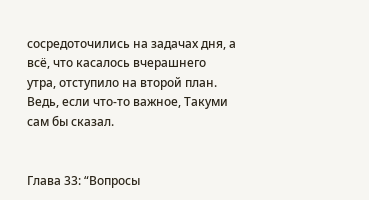сосредоточились на задачах дня, а всё, что касалось вчерашнего утра, отступило на второй план. Ведь, если что-то важное, Такуми сам бы сказал.


Глава 33: “Вопросы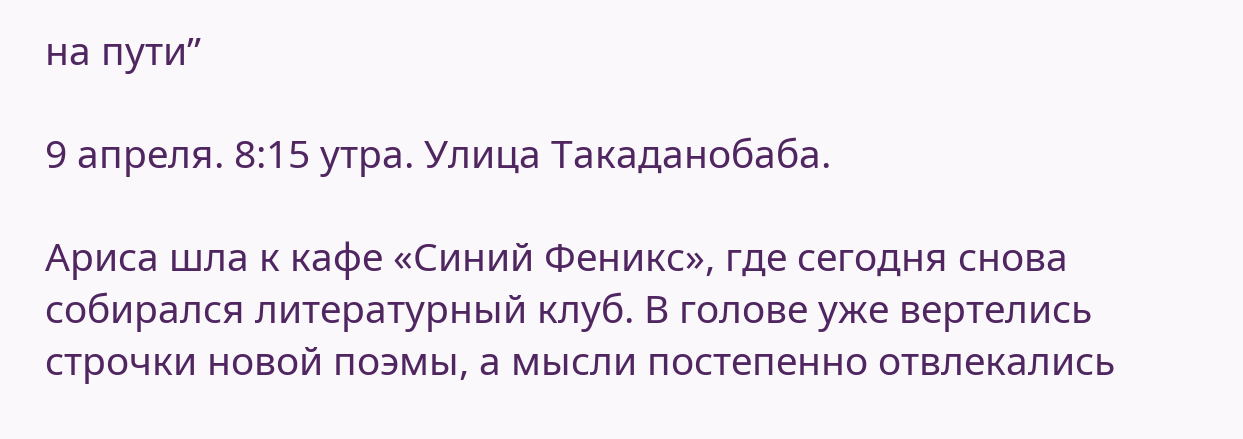на пути”

9 апреля. 8:15 утра. Улица Такаданобаба.

Ариса шла к кафе «Синий Феникс», где сегодня снова собирался литературный клуб. В голове уже вертелись строчки новой поэмы, а мысли постепенно отвлекались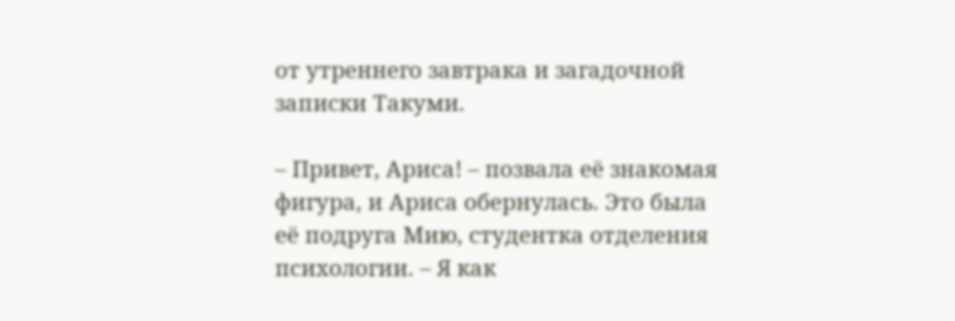от утреннего завтрака и загадочной записки Такуми.

– Привет, Ариса! – позвала её знакомая фигура, и Ариса обернулась. Это была её подруга Мию, студентка отделения психологии. – Я как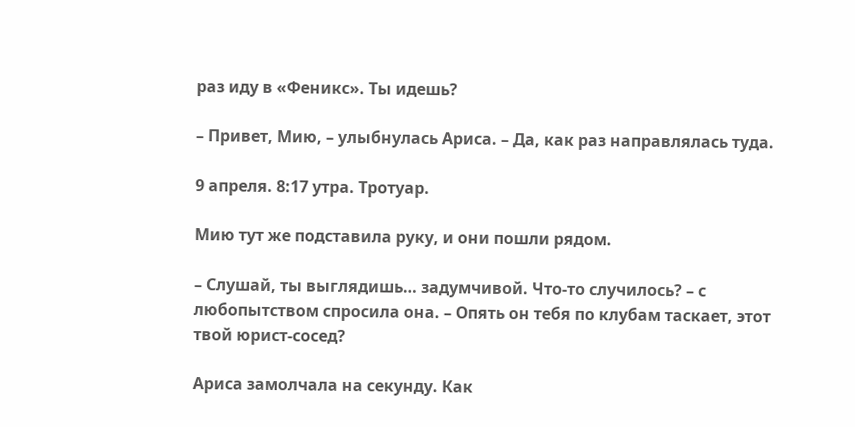раз иду в «Феникс». Ты идешь?

– Привет, Мию, – улыбнулась Ариса. – Да, как раз направлялась туда.

9 апреля. 8:17 утра. Тротуар.

Мию тут же подставила руку, и они пошли рядом.

– Слушай, ты выглядишь… задумчивой. Что-то случилось? – с любопытством спросила она. – Опять он тебя по клубам таскает, этот твой юрист-сосед?

Ариса замолчала на секунду. Как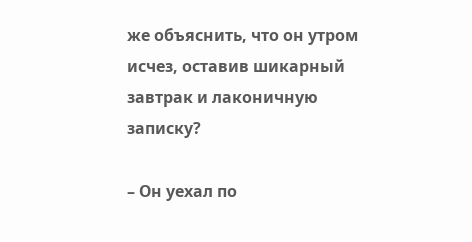же объяснить, что он утром исчез, оставив шикарный завтрак и лаконичную записку?

– Он уехал по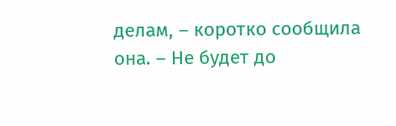делам, – коротко сообщила она. – Не будет до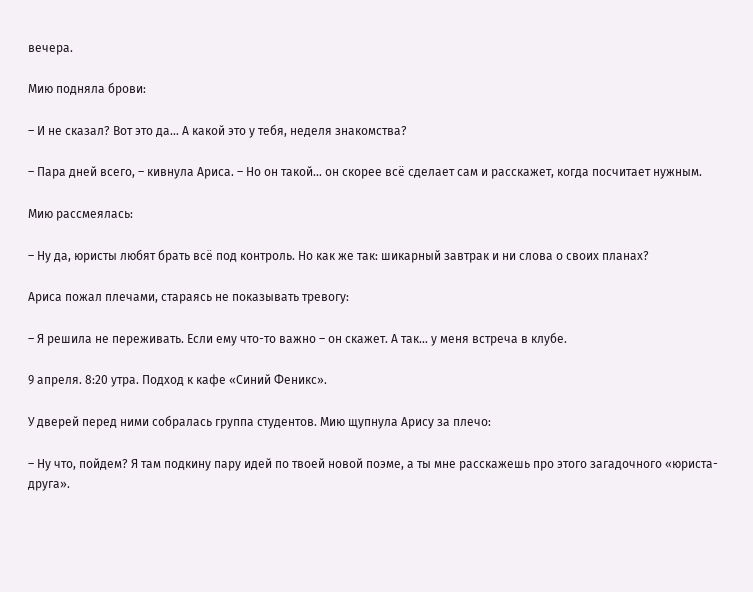вечера.

Мию подняла брови:

– И не сказал? Вот это да… А какой это у тебя, неделя знакомства?

– Пара дней всего, – кивнула Ариса. – Но он такой… он скорее всё сделает сам и расскажет, когда посчитает нужным.

Мию рассмеялась:

– Ну да, юристы любят брать всё под контроль. Но как же так: шикарный завтрак и ни слова о своих планах?

Ариса пожал плечами, стараясь не показывать тревогу:

– Я решила не переживать. Если ему что-то важно – он скажет. А так… у меня встреча в клубе.

9 апреля. 8:20 утра. Подход к кафе «Синий Феникс».

У дверей перед ними собралась группа студентов. Мию щупнула Арису за плечо:

– Ну что, пойдем? Я там подкину пару идей по твоей новой поэме, а ты мне расскажешь про этого загадочного «юриста-друга».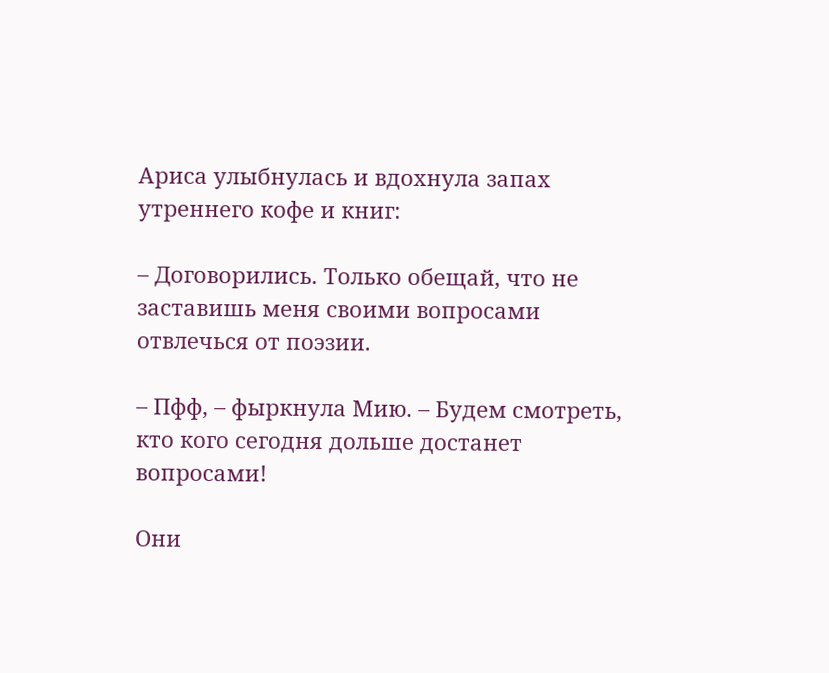Ариса улыбнулась и вдохнула запах утреннего кофе и книг:

– Договорились. Только обещай, что не заставишь меня своими вопросами отвлечься от поэзии.

– Пфф, – фыркнула Мию. – Будем смотреть, кто кого сегодня дольше достанет вопросами!

Они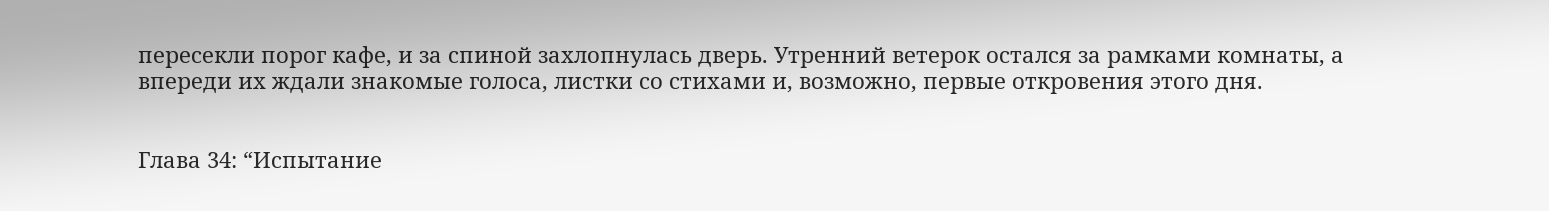пересекли порог кафе, и за спиной захлопнулась дверь. Утренний ветерок остался за рамками комнаты, а впереди их ждали знакомые голоса, листки со стихами и, возможно, первые откровения этого дня.


Глава 34: “Испытание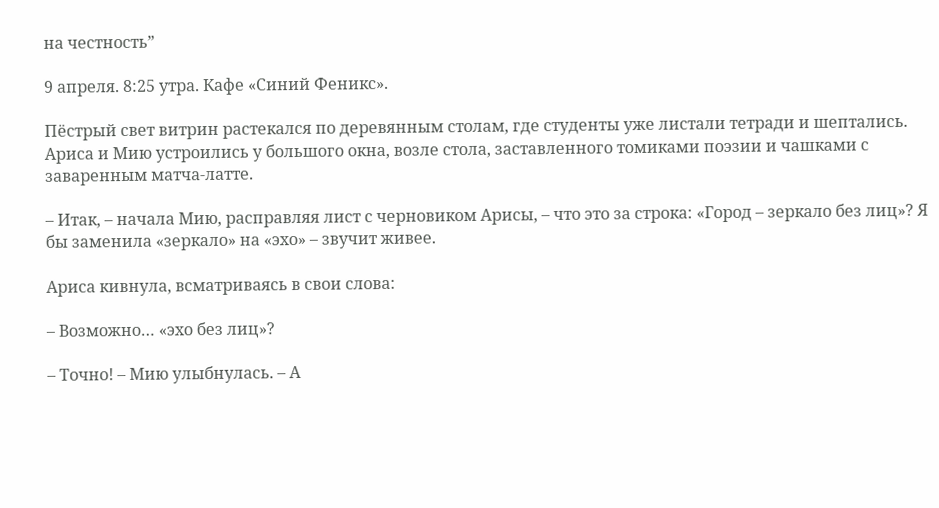на честность”

9 апреля. 8:25 утра. Кафе «Синий Феникс».

Пёстрый свет витрин растекался по деревянным столам, где студенты уже листали тетради и шептались. Ариса и Мию устроились у большого окна, возле стола, заставленного томиками поэзии и чашками с заваренным матча-латте.

– Итак, – начала Мию, расправляя лист с черновиком Арисы, – что это за строка: «Город – зеркало без лиц»? Я бы заменила «зеркало» на «эхо» – звучит живее.

Ариса кивнула, всматриваясь в свои слова:

– Возможно… «эхо без лиц»?

– Точно! – Мию улыбнулась. – А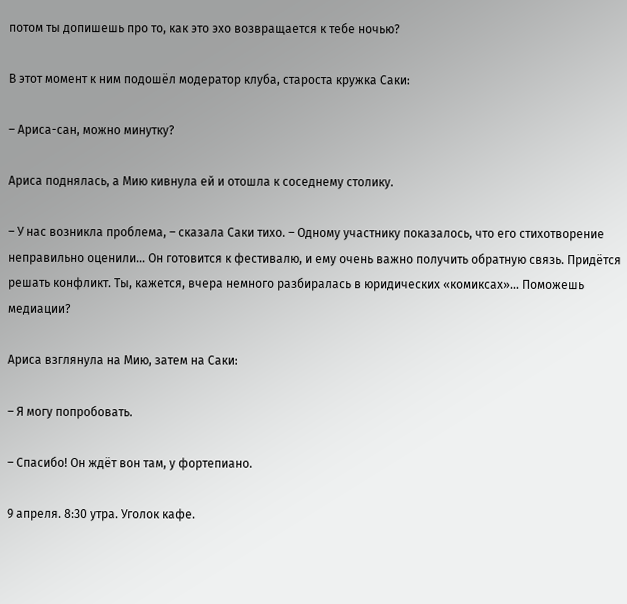потом ты допишешь про то, как это эхо возвращается к тебе ночью?

В этот момент к ним подошёл модератор клуба, староста кружка Саки:

– Ариса-сан, можно минутку?

Ариса поднялась, а Мию кивнула ей и отошла к соседнему столику.

– У нас возникла проблема, – сказала Саки тихо. – Одному участнику показалось, что его стихотворение неправильно оценили… Он готовится к фестивалю, и ему очень важно получить обратную связь. Придётся решать конфликт. Ты, кажется, вчера немного разбиралась в юридических «комиксах»… Поможешь медиации?

Ариса взглянула на Мию, затем на Саки:

– Я могу попробовать.

– Спасибо! Он ждёт вон там, у фортепиано.

9 апреля. 8:30 утра. Уголок кафе.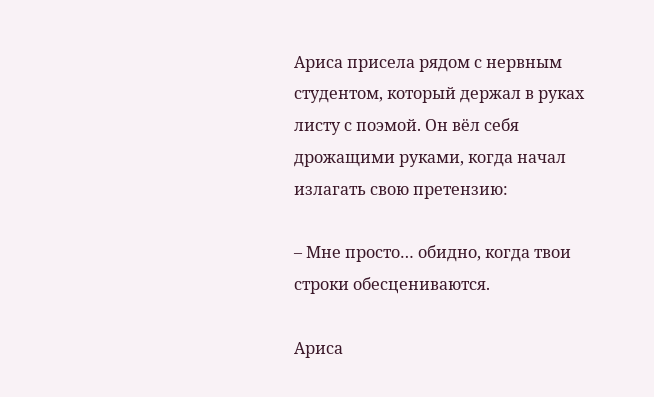Ариса присела рядом с нервным студентом, который держал в руках листу с поэмой. Он вёл себя дрожащими руками, когда начал излагать свою претензию:

– Мне просто… обидно, когда твои строки обесцениваются.

Ариса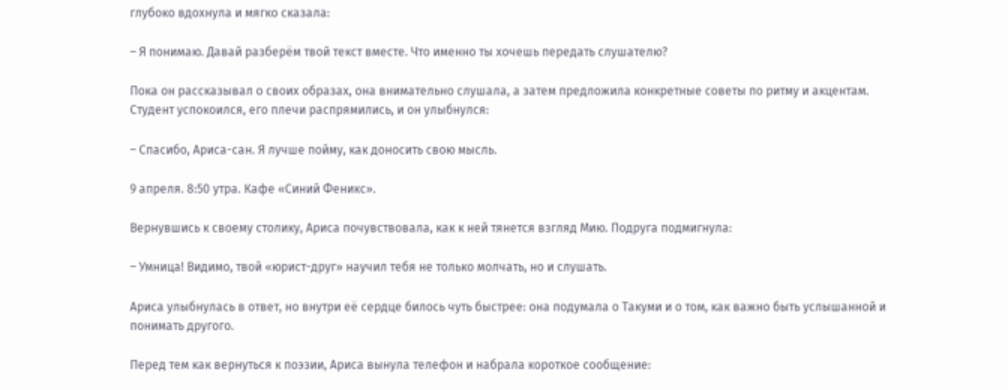глубоко вдохнула и мягко сказала:

– Я понимаю. Давай разберём твой текст вместе. Что именно ты хочешь передать слушателю?

Пока он рассказывал о своих образах, она внимательно слушала, а затем предложила конкретные советы по ритму и акцентам. Студент успокоился, его плечи распрямились, и он улыбнулся:

– Спасибо, Ариса-сан. Я лучше пойму, как доносить свою мысль.

9 апреля. 8:50 утра. Кафе «Синий Феникс».

Вернувшись к своему столику, Ариса почувствовала, как к ней тянется взгляд Мию. Подруга подмигнула:

– Умница! Видимо, твой «юрист-друг» научил тебя не только молчать, но и слушать.

Ариса улыбнулась в ответ, но внутри её сердце билось чуть быстрее: она подумала о Такуми и о том, как важно быть услышанной и понимать другого.

Перед тем как вернуться к поэзии, Ариса вынула телефон и набрала короткое сообщение: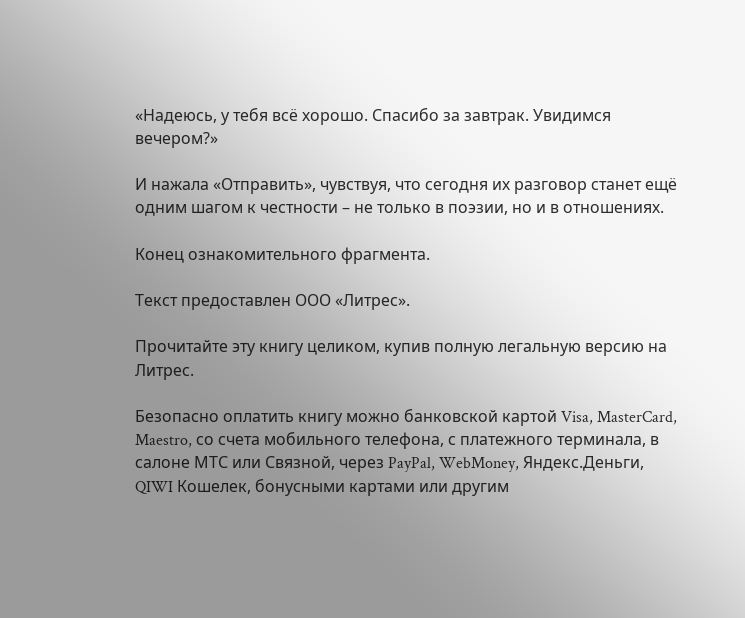«Надеюсь, у тебя всё хорошо. Спасибо за завтрак. Увидимся вечером?»

И нажала «Отправить», чувствуя, что сегодня их разговор станет ещё одним шагом к честности – не только в поэзии, но и в отношениях.

Конец ознакомительного фрагмента.

Текст предоставлен ООО «Литрес».

Прочитайте эту книгу целиком, купив полную легальную версию на Литрес.

Безопасно оплатить книгу можно банковской картой Visa, MasterCard, Maestro, со счета мобильного телефона, с платежного терминала, в салоне МТС или Связной, через PayPal, WebMoney, Яндекс.Деньги, QIWI Кошелек, бонусными картами или другим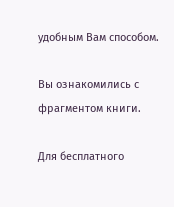удобным Вам способом.

Вы ознакомились с фрагментом книги.

Для бесплатного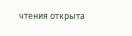чтения открыта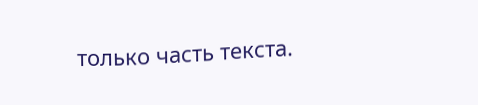только часть текста.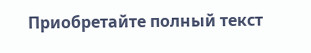Приобретайте полный текст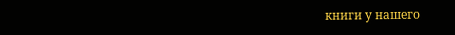книги у нашего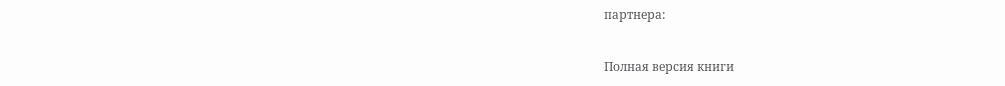партнера:


Полная версия книги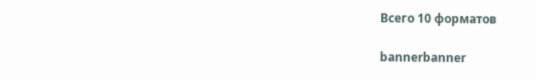Всего 10 форматов

bannerbanner